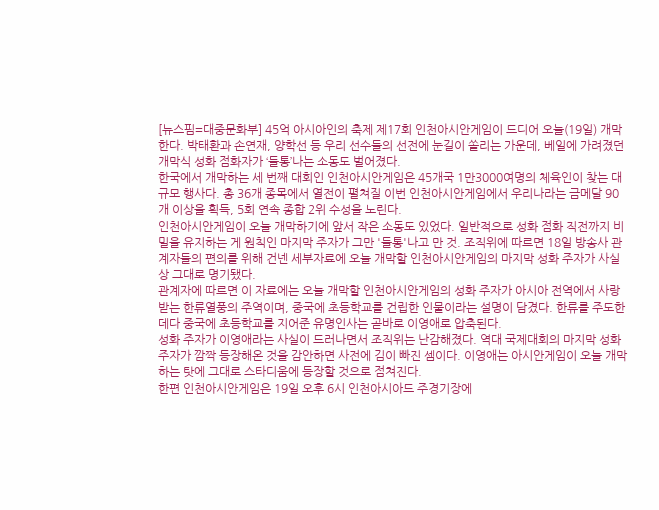[뉴스핌=대중문화부] 45억 아시아인의 축제 제17회 인천아시안게임이 드디어 오늘(19일) 개막한다. 박태환과 손연재, 양학선 등 우리 선수들의 선전에 눈길이 쏠리는 가운데, 베일에 가려졌던 개막식 성화 점화자가 ‘들통’나는 소동도 벌어졌다.
한국에서 개막하는 세 번째 대회인 인천아시안게임은 45개국 1만3000여명의 체육인이 찾는 대규모 행사다. 총 36개 종목에서 열전이 펼쳐질 이번 인천아시안게임에서 우리나라는 금메달 90개 이상을 획득, 5회 연속 종합 2위 수성을 노린다.
인천아시안게임이 오늘 개막하기에 앞서 작은 소동도 있었다. 일반적으로 성화 점화 직전까지 비밀을 유지하는 게 원칙인 마지막 주자가 그만 '들통'나고 만 것. 조직위에 따르면 18일 방송사 관계자들의 편의를 위해 건넨 세부자료에 오늘 개막할 인천아시안게임의 마지막 성화 주자가 사실상 그대로 명기됐다.
관계자에 따르면 이 자료에는 오늘 개막할 인천아시안게임의 성화 주자가 아시아 전역에서 사랑받는 한류열풍의 주역이며, 중국에 초등학교를 건립한 인물이라는 설명이 담겼다. 한류를 주도한 데다 중국에 초등학교를 지어준 유명인사는 곧바로 이영애로 압축된다.
성화 주자가 이영애라는 사실이 드러나면서 조직위는 난감해졌다. 역대 국제대회의 마지막 성화 주자가 깜짝 등장해온 것을 감안하면 사전에 김이 빠진 셈이다. 이영애는 아시안게임이 오늘 개막하는 탓에 그대로 스타디움에 등장할 것으로 점쳐진다.
한편 인천아시안게임은 19일 오후 6시 인천아시아드 주경기장에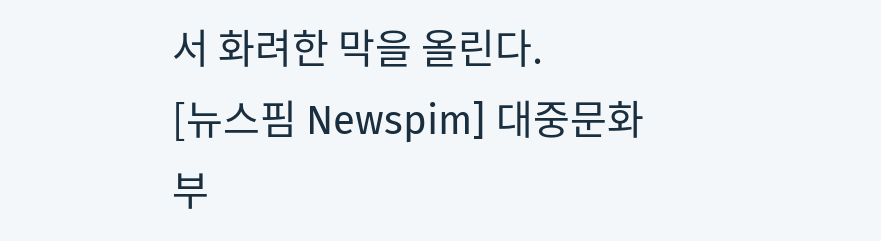서 화려한 막을 올린다.
[뉴스핌 Newspim] 대중문화부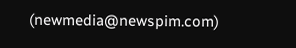(newmedia@newspim.com)